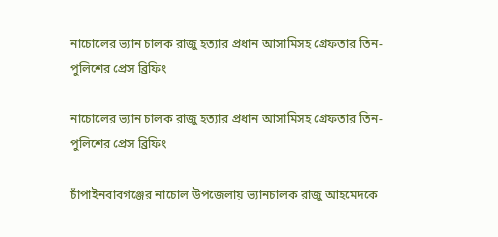নাচোলের ভ্যান চালক রাজু হত্যার প্রধান আসামিসহ গ্রেফতার তিন-পুলিশের প্রেস ব্রিফিং

নাচোলের ভ্যান চালক রাজু হত্যার প্রধান আসামিসহ গ্রেফতার তিন-পুলিশের প্রেস ব্রিফিং

চাঁপাইনবাবগঞ্জের নাচোল উপজেলায় ভ্যানচালক রাজু আহমেদকে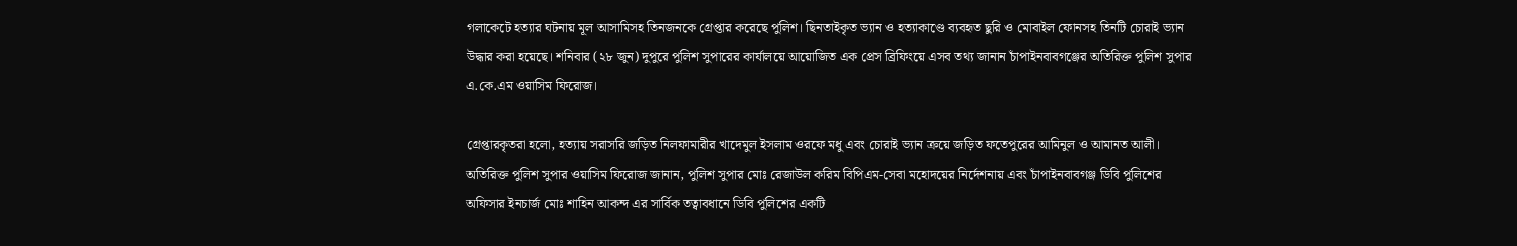গলাকেটে হত্যার ঘটনায় মূল আসামিসহ তিনজনকে গ্রেপ্তার করেছে পুলিশ। ছিনতাইকৃত ভ্যান ও হত্যাকাণ্ডে ব্যবহৃত ছুরি ও মোবাইল ফোনসহ তিনটি চোরাই ভ্যান উদ্ধার করা হয়েছে। শনিবার (২৮ জুন) দুপুরে পুলিশ সুপারের কার্যালয়ে আয়োজিত এক প্রেস ব্রিফিংয়ে এসব তথ্য জানান চাঁপাইনবাবগঞ্জের অতিরিক্ত পুলিশ সুপার এ.কে.এম ওয়াসিম ফিরোজ।

গ্রেপ্তারকৃতরা হলো, হত্যায় সরাসরি জড়িত নিলফামারীর খাদেমুল ইসলাম ওরফে মধু এবং চোরাই ভ্যান ক্রয়ে জড়িত ফতেপুরের আমিনুল ও আমানত আলী। অতিরিক্ত পুলিশ সুপার ওয়াসিম ফিরোজ জানান, পুলিশ সুপার মোঃ রেজাউল করিম বিপিএম-সেবা মহোদয়ের নির্দেশনায় এবং চাঁপাইনবাবগঞ্জ ডিবি পুলিশের অফিসার ইনচার্জ মোঃ শাহিন আকন্দ এর সার্বিক তত্বাবধানে ডিবি পুলিশের একটি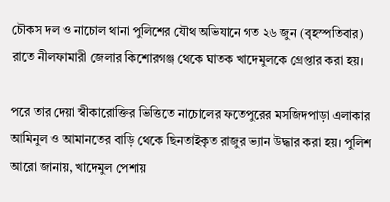চৌকস দল ও নাচোল থানা পুলিশের যৌথ অভিযানে গত ২৬ জুন (বৃহস্পতিবার) রাতে নীলফামারী জেলার কিশোরগঞ্জ থেকে ঘাতক খাদেমুলকে গ্রেপ্তার করা হয়।

পরে তার দেয়া স্বীকারোক্তির ভিত্তিতে নাচোলের ফতেপুরের মসজিদপাড়া এলাকার আমিনুল ও আমানতের বাড়ি থেকে ছিনতাইকৃত রাজুর ভ্যান উদ্ধার করা হয়। পুলিশ আরো জানায়, খাদেমুল পেশায়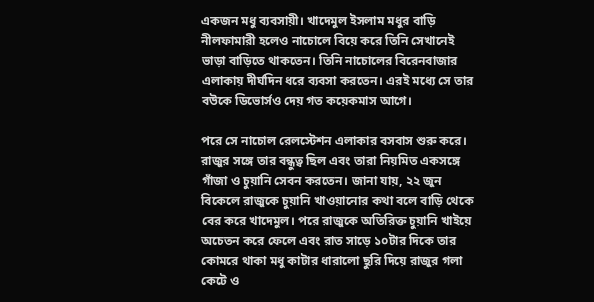একজন মধু ব্যবসায়ী। খাদেমুল ইসলাম মধুর বাড়ি নীলফামারী হলেও নাচোলে বিয়ে করে তিনি সেখানেই ভাড়া বাড়িতে থাকতেন। তিনি নাচোলের বিরেনবাজার এলাকায় দীর্ঘদিন ধরে ব্যবসা করতেন। এরই মধ্যে সে তার বউকে ডিভোর্সও দেয় গত কয়েকমাস আগে।

পরে সে নাচোল রেলস্টেশন এলাকার বসবাস শুরু করে। রাজুর সঙ্গে তার বন্ধুত্ব ছিল এবং তারা নিয়মিত একসঙ্গে গাঁজা ও চুয়ানি সেবন করতেন। জানা যায়, ২২ জুন বিকেলে রাজুকে চুয়ানি খাওয়ানোর কথা বলে বাড়ি থেকে বের করে খাদেমুল। পরে রাজুকে অতিরিক্ত চুয়ানি খাইয়ে অচেতন করে ফেলে এবং রাত সাড়ে ১০টার দিকে তার কোমরে থাকা মধু কাটার ধারালো ছুরি দিয়ে রাজুর গলা কেটে ও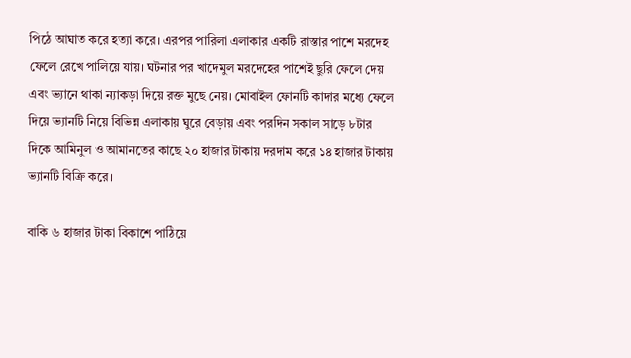পিঠে আঘাত করে হত্যা করে। এরপর পারিলা এলাকার একটি রাস্তার পাশে মরদেহ ফেলে রেখে পালিয়ে যায়। ঘটনার পর খাদেমুল মরদেহের পাশেই ছুরি ফেলে দেয় এবং ভ্যানে থাকা ন্যাকড়া দিয়ে রক্ত মুছে নেয়। মোবাইল ফোনটি কাদার মধ্যে ফেলে দিয়ে ভ্যানটি নিয়ে বিভিন্ন এলাকায় ঘুরে বেড়ায় এবং পরদিন সকাল সাড়ে ৮টার দিকে আমিনুল ও আমানতের কাছে ২০ হাজার টাকায় দরদাম করে ১৪ হাজার টাকায় ভ্যানটি বিক্রি করে।

বাকি ৬ হাজার টাকা বিকাশে পাঠিয়ে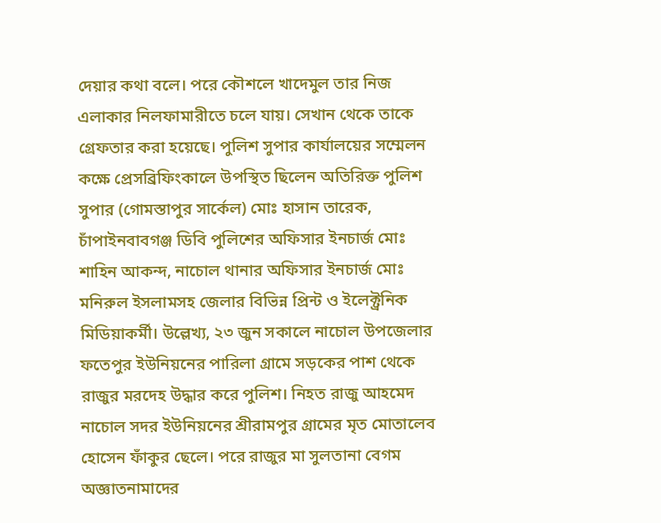দেয়ার কথা বলে। পরে কৌশলে খাদেমুল তার নিজ এলাকার নিলফামারীতে চলে যায়। সেখান থেকে তাকে গ্রেফতার করা হয়েছে। পুলিশ সুপার কার্যালয়ের সম্মেলন কক্ষে প্রেসব্রিফিংকালে উপস্থিত ছিলেন অতিরিক্ত পুলিশ সুপার (গোমস্তাপুর সার্কেল) মোঃ হাসান তারেক, চাঁপাইনবাবগঞ্জ ডিবি পুলিশের অফিসার ইনচার্জ মোঃ শাহিন আকন্দ, নাচোল থানার অফিসার ইনচার্জ মোঃ মনিরুল ইসলামসহ জেলার বিভিন্ন প্রিন্ট ও ইলেক্ট্রনিক মিডিয়াকর্মী। উল্লেখ্য, ২৩ জুন সকালে নাচোল উপজেলার ফতেপুর ইউনিয়নের পারিলা গ্রামে সড়কের পাশ থেকে রাজুর মরদেহ উদ্ধার করে পুলিশ। নিহত রাজু আহমেদ নাচোল সদর ইউনিয়নের শ্রীরামপুর গ্রামের মৃত মোতালেব হোসেন ফাঁকুর ছেলে। পরে রাজুর মা সুলতানা বেগম অজ্ঞাতনামাদের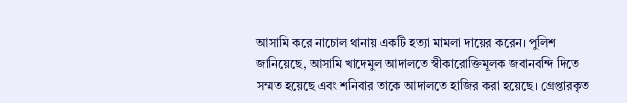আসামি করে নাচোল থানায় একটি হত্যা মামলা দায়ের করেন। পুলিশ জানিয়েছে, আসামি খাদেমুল আদালতে স্বীকারোক্তিমূলক জবানবন্দি দিতে সম্মত হয়েছে এবং শনিবার তাকে আদালতে হাজির করা হয়েছে। গ্রেপ্তারকৃত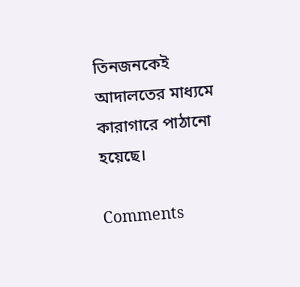তিনজনকেই আদালতের মাধ্যমে কারাগারে পাঠানো হয়েছে।

Comments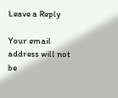Leave a Reply

Your email address will not be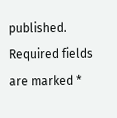published. Required fields are marked *